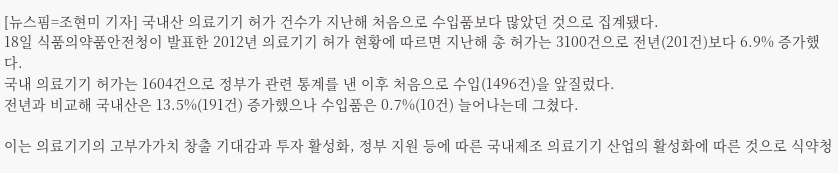[뉴스핌=조현미 기자] 국내산 의료기기 허가 건수가 지난해 처음으로 수입품보다 많았던 것으로 집계됐다.
18일 식품의약품안전청이 발표한 2012년 의료기기 허가 현황에 따르면 지난해 총 허가는 3100건으로 전년(201건)보다 6.9% 증가했다.
국내 의료기기 허가는 1604건으로 정부가 관련 통계를 낸 이후 처음으로 수입(1496건)을 앞질렀다.
전년과 비교해 국내산은 13.5%(191건) 증가했으나 수입품은 0.7%(10건) 늘어나는데 그쳤다.

이는 의료기기의 고부가가치 창출 기대감과 투자 활성화, 정부 지원 등에 따른 국내제조 의료기기 산업의 활성화에 따른 것으로 식약청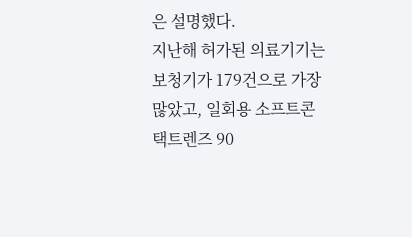은 설명했다.
지난해 허가된 의료기기는 보청기가 179건으로 가장 많았고, 일회용 소프트콘택트렌즈 90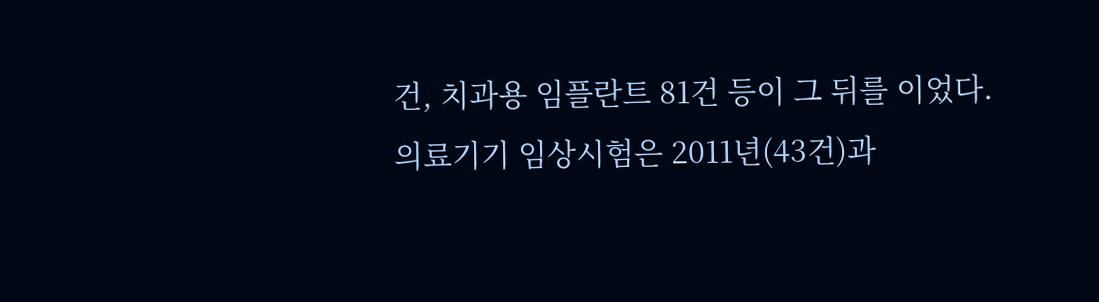건, 치과용 임플란트 81건 등이 그 뒤를 이었다.
의료기기 임상시험은 2011년(43건)과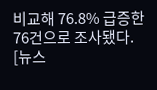비교해 76.8% 급증한 76건으로 조사됐다.
[뉴스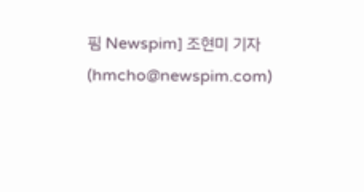핌 Newspim] 조현미 기자 (hmcho@newspim.com)